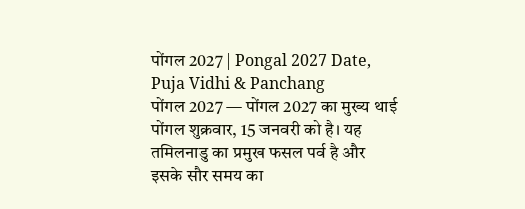पोंगल 2027 | Pongal 2027 Date, Puja Vidhi & Panchang
पोंगल 2027 — पोंगल 2027 का मुख्य थाई पोंगल शुक्रवार, 15 जनवरी को है। यह तमिलनाडु का प्रमुख फसल पर्व है और इसके सौर समय का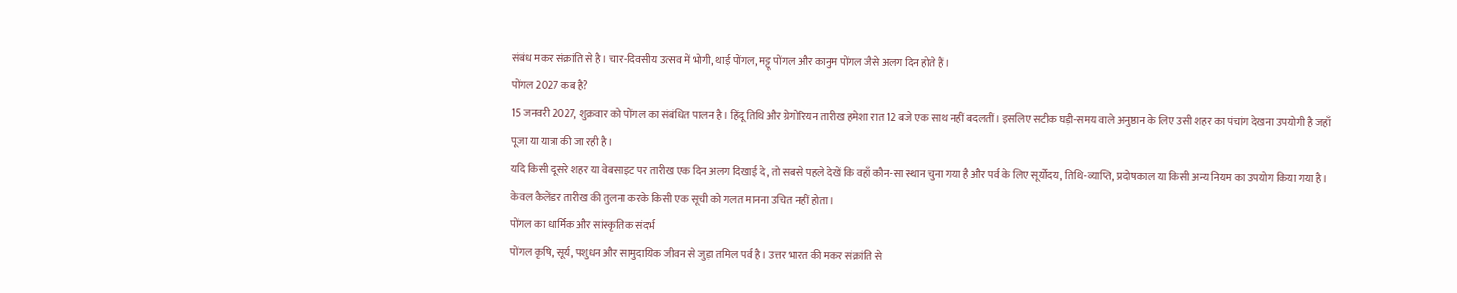संबंध मकर संक्रांति से है। चार-दिवसीय उत्सव में भोगी, थाई पोंगल, मट्टू पोंगल और कानुम पोंगल जैसे अलग दिन होते हैं।
पोंगल 2027 कब है?
15 जनवरी 2027, शुक्रवार को पोंगल का संबंधित पालन है। हिंदू तिथि और ग्रेगोरियन तारीख हमेशा रात 12 बजे एक साथ नहीं बदलतीं। इसलिए सटीक घड़ी-समय वाले अनुष्ठान के लिए उसी शहर का पंचांग देखना उपयोगी है जहाँ पूजा या यात्रा की जा रही है।
यदि किसी दूसरे शहर या वेबसाइट पर तारीख एक दिन अलग दिखाई दे, तो सबसे पहले देखें कि वहाँ कौन-सा स्थान चुना गया है और पर्व के लिए सूर्योदय, तिथि-व्याप्ति, प्रदोषकाल या किसी अन्य नियम का उपयोग किया गया है। केवल कैलेंडर तारीख की तुलना करके किसी एक सूची को गलत मानना उचित नहीं होता।
पोंगल का धार्मिक और सांस्कृतिक संदर्भ
पोंगल कृषि, सूर्य, पशुधन और सामुदायिक जीवन से जुड़ा तमिल पर्व है। उत्तर भारत की मकर संक्रांति से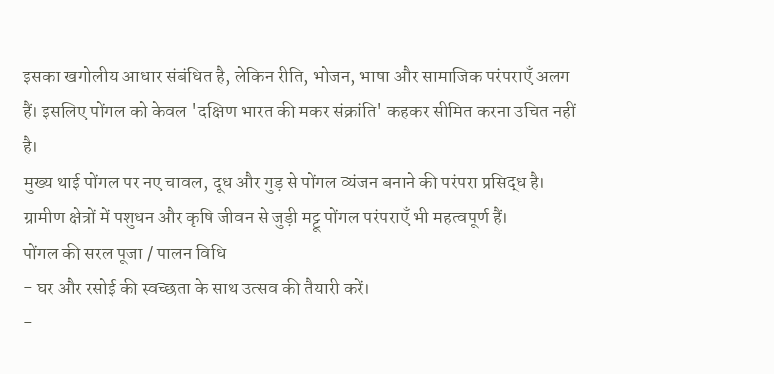इसका खगोलीय आधार संबंधित है, लेकिन रीति, भोजन, भाषा और सामाजिक परंपराएँ अलग हैं। इसलिए पोंगल को केवल 'दक्षिण भारत की मकर संक्रांति' कहकर सीमित करना उचित नहीं है।
मुख्य थाई पोंगल पर नए चावल, दूध और गुड़ से पोंगल व्यंजन बनाने की परंपरा प्रसिद्ध है। ग्रामीण क्षेत्रों में पशुधन और कृषि जीवन से जुड़ी मट्टू पोंगल परंपराएँ भी महत्वपूर्ण हैं।
पोंगल की सरल पूजा / पालन विधि
- घर और रसोई की स्वच्छता के साथ उत्सव की तैयारी करें।
-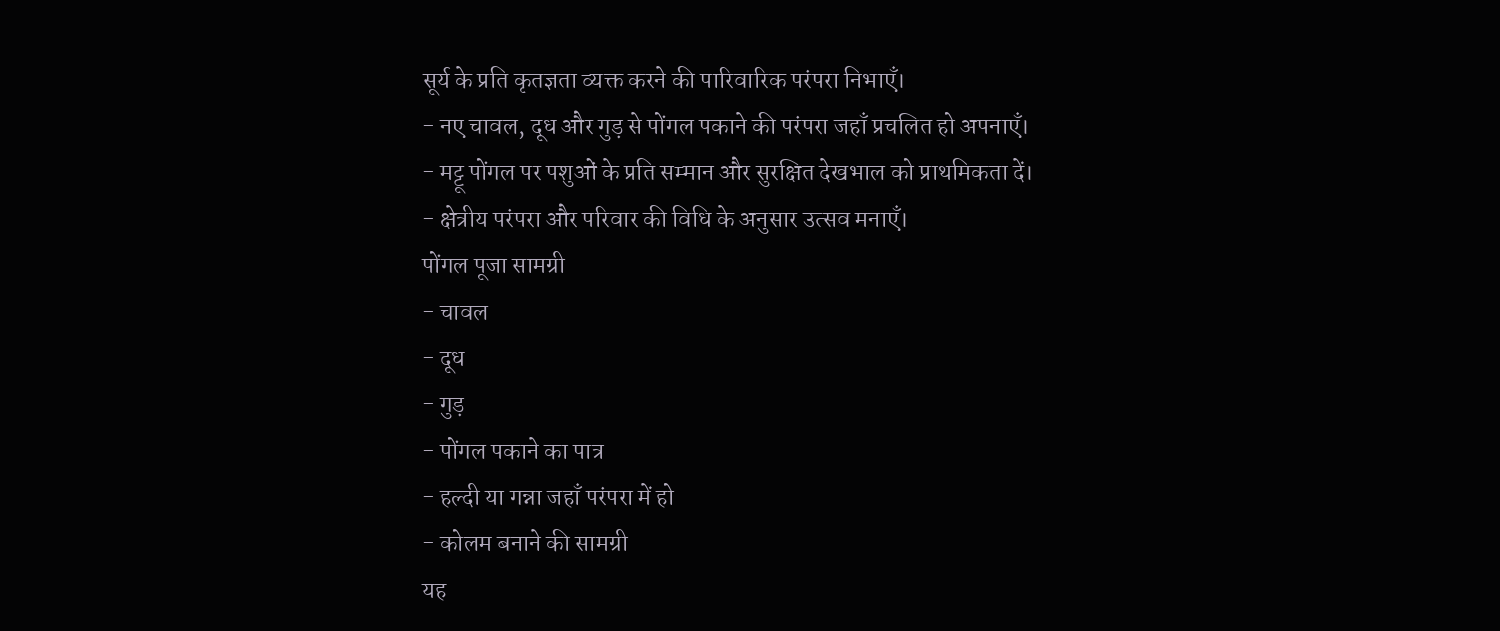सूर्य के प्रति कृतज्ञता व्यक्त करने की पारिवारिक परंपरा निभाएँ।
- नए चावल, दूध और गुड़ से पोंगल पकाने की परंपरा जहाँ प्रचलित हो अपनाएँ।
- मट्टू पोंगल पर पशुओं के प्रति सम्मान और सुरक्षित देखभाल को प्राथमिकता दें।
- क्षेत्रीय परंपरा और परिवार की विधि के अनुसार उत्सव मनाएँ।
पोंगल पूजा सामग्री
- चावल
- दूध
- गुड़
- पोंगल पकाने का पात्र
- हल्दी या गन्ना जहाँ परंपरा में हो
- कोलम बनाने की सामग्री
यह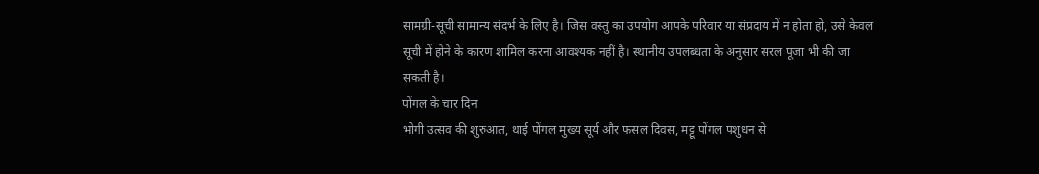सामग्री-सूची सामान्य संदर्भ के लिए है। जिस वस्तु का उपयोग आपके परिवार या संप्रदाय में न होता हो, उसे केवल सूची में होने के कारण शामिल करना आवश्यक नहीं है। स्थानीय उपलब्धता के अनुसार सरल पूजा भी की जा सकती है।
पोंगल के चार दिन
भोगी उत्सव की शुरुआत, थाई पोंगल मुख्य सूर्य और फसल दिवस, मट्टू पोंगल पशुधन से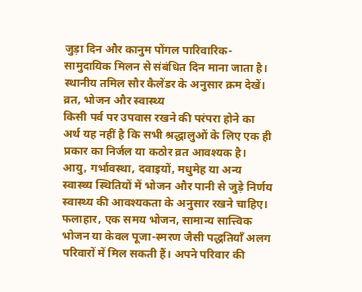जुड़ा दिन और कानुम पोंगल पारिवारिक-सामुदायिक मिलन से संबंधित दिन माना जाता है। स्थानीय तमिल सौर कैलेंडर के अनुसार क्रम देखें।
व्रत, भोजन और स्वास्थ्य
किसी पर्व पर उपवास रखने की परंपरा होने का अर्थ यह नहीं है कि सभी श्रद्धालुओं के लिए एक ही प्रकार का निर्जल या कठोर व्रत आवश्यक है। आयु, गर्भावस्था, दवाइयों, मधुमेह या अन्य स्वास्थ्य स्थितियों में भोजन और पानी से जुड़े निर्णय स्वास्थ्य की आवश्यकता के अनुसार रखने चाहिए।
फलाहार, एक समय भोजन, सामान्य सात्त्विक भोजन या केवल पूजा-स्मरण जैसी पद्धतियाँ अलग परिवारों में मिल सकती हैं। अपने परिवार की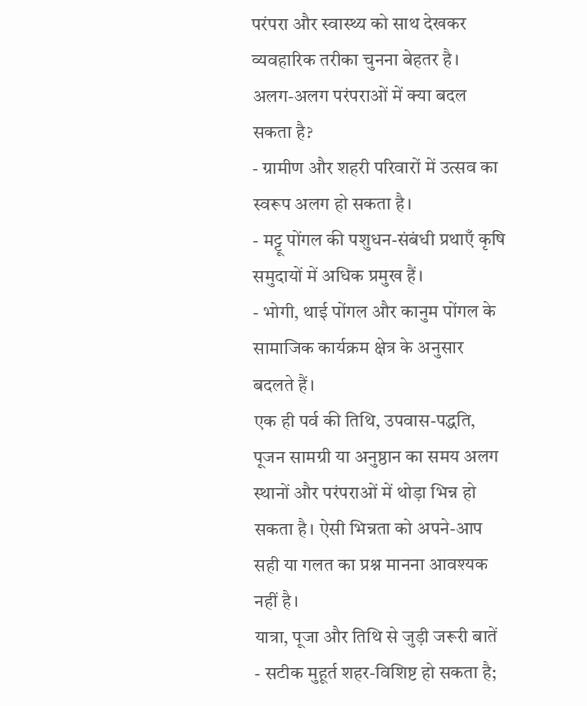परंपरा और स्वास्थ्य को साथ देखकर व्यवहारिक तरीका चुनना बेहतर है।
अलग-अलग परंपराओं में क्या बदल सकता है?
- ग्रामीण और शहरी परिवारों में उत्सव का स्वरूप अलग हो सकता है।
- मट्टू पोंगल की पशुधन-संबंधी प्रथाएँ कृषि समुदायों में अधिक प्रमुख हैं।
- भोगी, थाई पोंगल और कानुम पोंगल के सामाजिक कार्यक्रम क्षेत्र के अनुसार बदलते हैं।
एक ही पर्व की तिथि, उपवास-पद्धति, पूजन सामग्री या अनुष्ठान का समय अलग स्थानों और परंपराओं में थोड़ा भिन्न हो सकता है। ऐसी भिन्नता को अपने-आप सही या गलत का प्रश्न मानना आवश्यक नहीं है।
यात्रा, पूजा और तिथि से जुड़ी जरूरी बातें
- सटीक मुहूर्त शहर-विशिष्ट हो सकता है;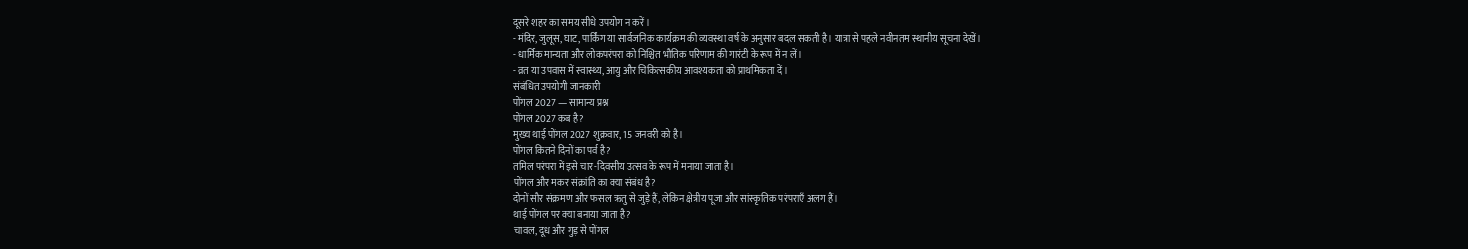दूसरे शहर का समय सीधे उपयोग न करें।
- मंदिर, जुलूस, घाट, पार्किंग या सार्वजनिक कार्यक्रम की व्यवस्था वर्ष के अनुसार बदल सकती है। यात्रा से पहले नवीनतम स्थानीय सूचना देखें।
- धार्मिक मान्यता और लोकपरंपरा को निश्चित भौतिक परिणाम की गारंटी के रूप में न लें।
- व्रत या उपवास में स्वास्थ्य, आयु और चिकित्सकीय आवश्यकता को प्राथमिकता दें।
संबंधित उपयोगी जानकारी
पोंगल 2027 — सामान्य प्रश्न
पोंगल 2027 कब है?
मुख्य थाई पोंगल 2027 शुक्रवार, 15 जनवरी को है।
पोंगल कितने दिनों का पर्व है?
तमिल परंपरा में इसे चार-दिवसीय उत्सव के रूप में मनाया जाता है।
पोंगल और मकर संक्रांति का क्या संबंध है?
दोनों सौर संक्रमण और फसल ऋतु से जुड़े हैं, लेकिन क्षेत्रीय पूजा और सांस्कृतिक परंपराएँ अलग हैं।
थाई पोंगल पर क्या बनाया जाता है?
चावल, दूध और गुड़ से पोंगल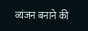व्यंजन बनाने की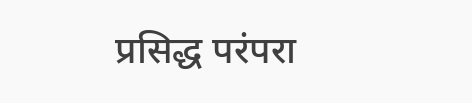प्रसिद्ध परंपरा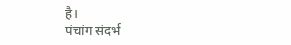है।
पंचांग संदर्भ